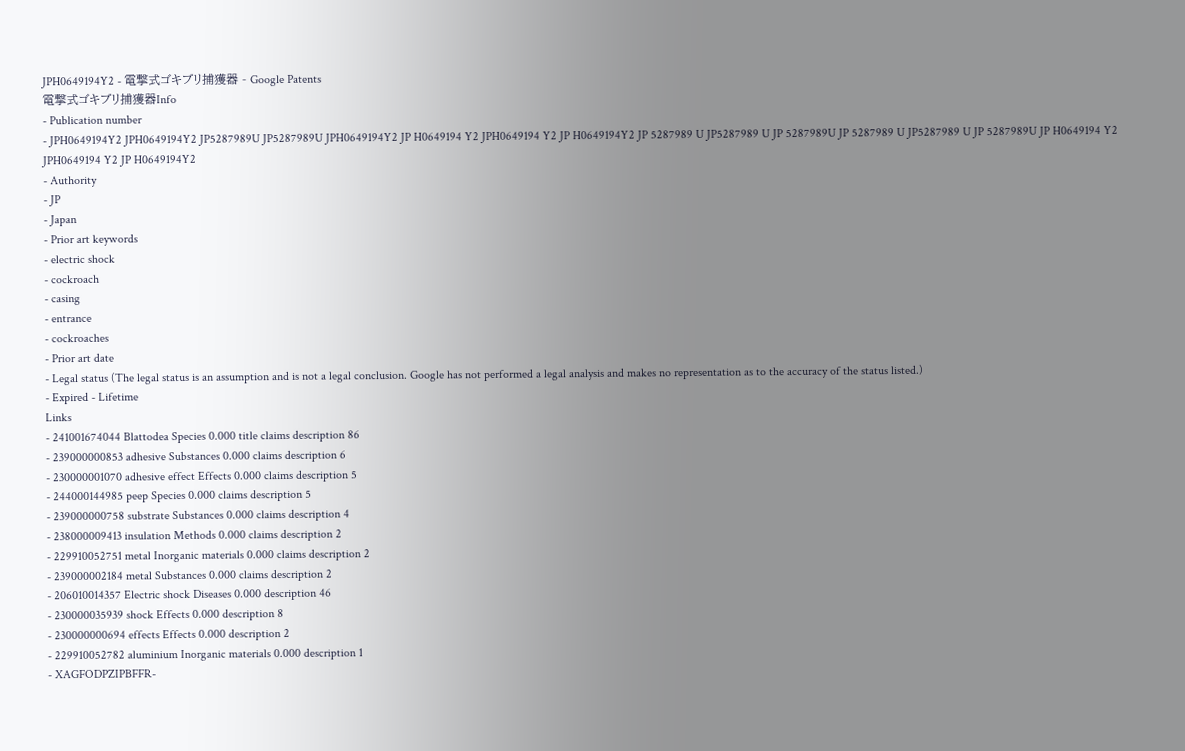JPH0649194Y2 - 電撃式ゴキブリ捕獲器 - Google Patents
電撃式ゴキブリ捕獲器Info
- Publication number
- JPH0649194Y2 JPH0649194Y2 JP5287989U JP5287989U JPH0649194Y2 JP H0649194 Y2 JPH0649194 Y2 JP H0649194Y2 JP 5287989 U JP5287989 U JP 5287989U JP 5287989 U JP5287989 U JP 5287989U JP H0649194 Y2 JPH0649194 Y2 JP H0649194Y2
- Authority
- JP
- Japan
- Prior art keywords
- electric shock
- cockroach
- casing
- entrance
- cockroaches
- Prior art date
- Legal status (The legal status is an assumption and is not a legal conclusion. Google has not performed a legal analysis and makes no representation as to the accuracy of the status listed.)
- Expired - Lifetime
Links
- 241001674044 Blattodea Species 0.000 title claims description 86
- 239000000853 adhesive Substances 0.000 claims description 6
- 230000001070 adhesive effect Effects 0.000 claims description 5
- 244000144985 peep Species 0.000 claims description 5
- 239000000758 substrate Substances 0.000 claims description 4
- 238000009413 insulation Methods 0.000 claims description 2
- 229910052751 metal Inorganic materials 0.000 claims description 2
- 239000002184 metal Substances 0.000 claims description 2
- 206010014357 Electric shock Diseases 0.000 description 46
- 230000035939 shock Effects 0.000 description 8
- 230000000694 effects Effects 0.000 description 2
- 229910052782 aluminium Inorganic materials 0.000 description 1
- XAGFODPZIPBFFR-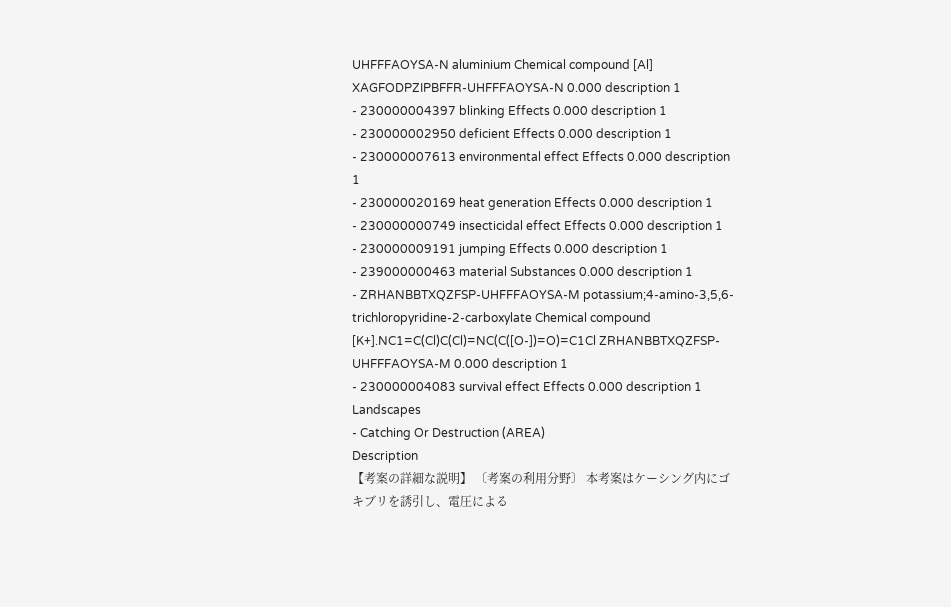UHFFFAOYSA-N aluminium Chemical compound [Al] XAGFODPZIPBFFR-UHFFFAOYSA-N 0.000 description 1
- 230000004397 blinking Effects 0.000 description 1
- 230000002950 deficient Effects 0.000 description 1
- 230000007613 environmental effect Effects 0.000 description 1
- 230000020169 heat generation Effects 0.000 description 1
- 230000000749 insecticidal effect Effects 0.000 description 1
- 230000009191 jumping Effects 0.000 description 1
- 239000000463 material Substances 0.000 description 1
- ZRHANBBTXQZFSP-UHFFFAOYSA-M potassium;4-amino-3,5,6-trichloropyridine-2-carboxylate Chemical compound [K+].NC1=C(Cl)C(Cl)=NC(C([O-])=O)=C1Cl ZRHANBBTXQZFSP-UHFFFAOYSA-M 0.000 description 1
- 230000004083 survival effect Effects 0.000 description 1
Landscapes
- Catching Or Destruction (AREA)
Description
【考案の詳細な説明】 〔考案の利用分野〕 本考案はケーシング内にゴキブリを誘引し、電圧による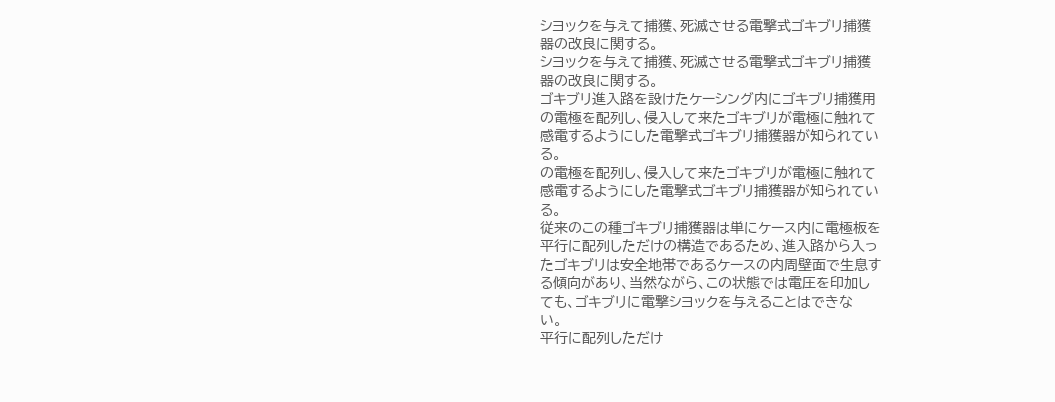シヨックを与えて捕獲、死滅させる電撃式ゴキブリ捕獲
器の改良に関する。
シヨックを与えて捕獲、死滅させる電撃式ゴキブリ捕獲
器の改良に関する。
ゴキブリ進入路を設けたケーシング内にゴキブリ捕獲用
の電極を配列し、侵入して来たゴキブリが電極に触れて
感電するようにした電撃式ゴキブリ捕獲器が知られてい
る。
の電極を配列し、侵入して来たゴキブリが電極に触れて
感電するようにした電撃式ゴキブリ捕獲器が知られてい
る。
従来のこの種ゴキブリ捕獲器は単にケース内に電極板を
平行に配列しただけの構造であるため、進入路から入っ
たゴキブリは安全地帯であるケースの内周壁面で生息す
る傾向があり、当然ながら、この状態では電圧を印加し
ても、ゴキブリに電撃シヨックを与えることはできな
い。
平行に配列しただけ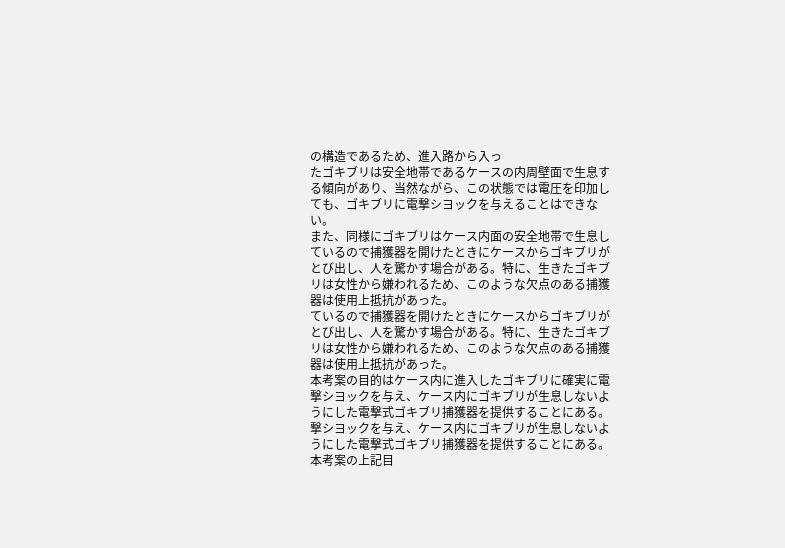の構造であるため、進入路から入っ
たゴキブリは安全地帯であるケースの内周壁面で生息す
る傾向があり、当然ながら、この状態では電圧を印加し
ても、ゴキブリに電撃シヨックを与えることはできな
い。
また、同様にゴキブリはケース内面の安全地帯で生息し
ているので捕獲器を開けたときにケースからゴキブリが
とび出し、人を驚かす場合がある。特に、生きたゴキブ
リは女性から嫌われるため、このような欠点のある捕獲
器は使用上抵抗があった。
ているので捕獲器を開けたときにケースからゴキブリが
とび出し、人を驚かす場合がある。特に、生きたゴキブ
リは女性から嫌われるため、このような欠点のある捕獲
器は使用上抵抗があった。
本考案の目的はケース内に進入したゴキブリに確実に電
撃シヨックを与え、ケース内にゴキブリが生息しないよ
うにした電撃式ゴキブリ捕獲器を提供することにある。
撃シヨックを与え、ケース内にゴキブリが生息しないよ
うにした電撃式ゴキブリ捕獲器を提供することにある。
本考案の上記目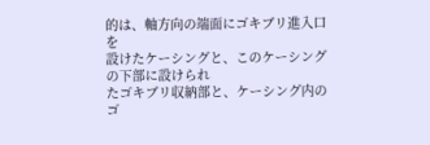的は、軸方向の端面にゴキブリ進入口を
設けたケーシングと、このケーシングの下部に設けられ
たゴキブリ収納部と、ケーシング内のゴ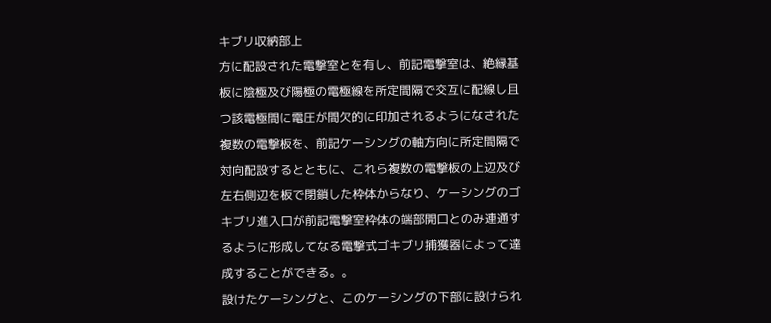キブリ収納部上
方に配設された電撃室とを有し、前記電撃室は、絶縁基
板に陰極及び陽極の電極線を所定間隔で交互に配線し且
つ該電極間に電圧が間欠的に印加されるようになされた
複数の電撃板を、前記ケーシングの軸方向に所定間隔で
対向配設するとともに、これら複数の電撃板の上辺及び
左右側辺を板で閉鎖した枠体からなり、ケーシングのゴ
キブリ進入口が前記電撃室枠体の端部開口とのみ連通す
るように形成してなる電撃式ゴキブリ捕獲器によって達
成することができる。。
設けたケーシングと、このケーシングの下部に設けられ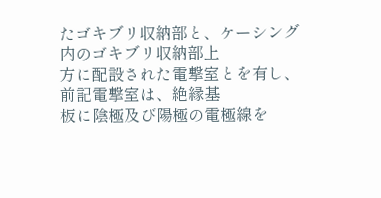たゴキブリ収納部と、ケーシング内のゴキブリ収納部上
方に配設された電撃室とを有し、前記電撃室は、絶縁基
板に陰極及び陽極の電極線を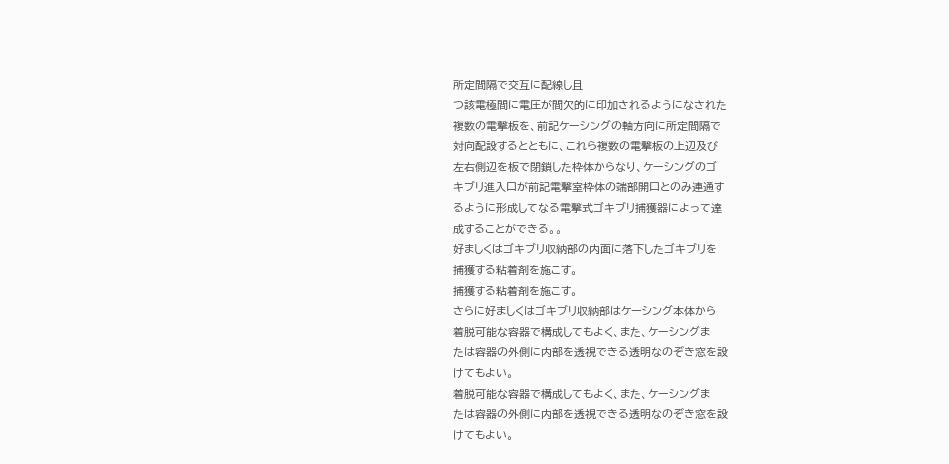所定間隔で交互に配線し且
つ該電極間に電圧が間欠的に印加されるようになされた
複数の電撃板を、前記ケーシングの軸方向に所定間隔で
対向配設するとともに、これら複数の電撃板の上辺及び
左右側辺を板で閉鎖した枠体からなり、ケーシングのゴ
キブリ進入口が前記電撃室枠体の端部開口とのみ連通す
るように形成してなる電撃式ゴキブリ捕獲器によって達
成することができる。。
好ましくはゴキブリ収納部の内面に落下したゴキブリを
捕獲する粘着剤を施こす。
捕獲する粘着剤を施こす。
さらに好ましくはゴキブリ収納部はケーシング本体から
着脱可能な容器で構成してもよく、また、ケーシングま
たは容器の外側に内部を透視できる透明なのぞき窓を設
けてもよい。
着脱可能な容器で構成してもよく、また、ケーシングま
たは容器の外側に内部を透視できる透明なのぞき窓を設
けてもよい。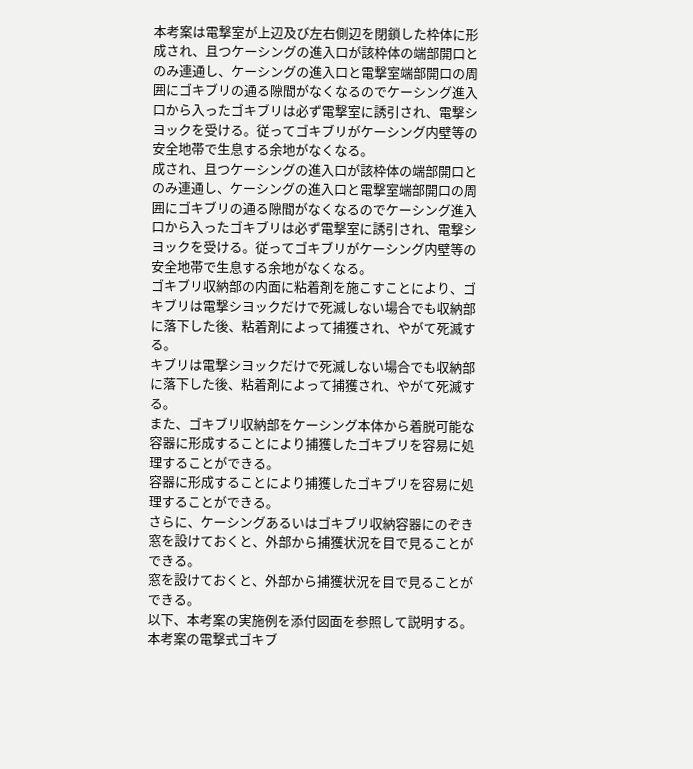本考案は電撃室が上辺及び左右側辺を閉鎖した枠体に形
成され、且つケーシングの進入口が該枠体の端部開口と
のみ連通し、ケーシングの進入口と電撃室端部開口の周
囲にゴキブリの通る隙間がなくなるのでケーシング進入
口から入ったゴキブリは必ず電撃室に誘引され、電撃シ
ヨックを受ける。従ってゴキブリがケーシング内壁等の
安全地帯で生息する余地がなくなる。
成され、且つケーシングの進入口が該枠体の端部開口と
のみ連通し、ケーシングの進入口と電撃室端部開口の周
囲にゴキブリの通る隙間がなくなるのでケーシング進入
口から入ったゴキブリは必ず電撃室に誘引され、電撃シ
ヨックを受ける。従ってゴキブリがケーシング内壁等の
安全地帯で生息する余地がなくなる。
ゴキブリ収納部の内面に粘着剤を施こすことにより、ゴ
キブリは電撃シヨックだけで死滅しない場合でも収納部
に落下した後、粘着剤によって捕獲され、やがて死滅す
る。
キブリは電撃シヨックだけで死滅しない場合でも収納部
に落下した後、粘着剤によって捕獲され、やがて死滅す
る。
また、ゴキブリ収納部をケーシング本体から着脱可能な
容器に形成することにより捕獲したゴキブリを容易に処
理することができる。
容器に形成することにより捕獲したゴキブリを容易に処
理することができる。
さらに、ケーシングあるいはゴキブリ収納容器にのぞき
窓を設けておくと、外部から捕獲状況を目で見ることが
できる。
窓を設けておくと、外部から捕獲状況を目で見ることが
できる。
以下、本考案の実施例を添付図面を参照して説明する。
本考案の電撃式ゴキブ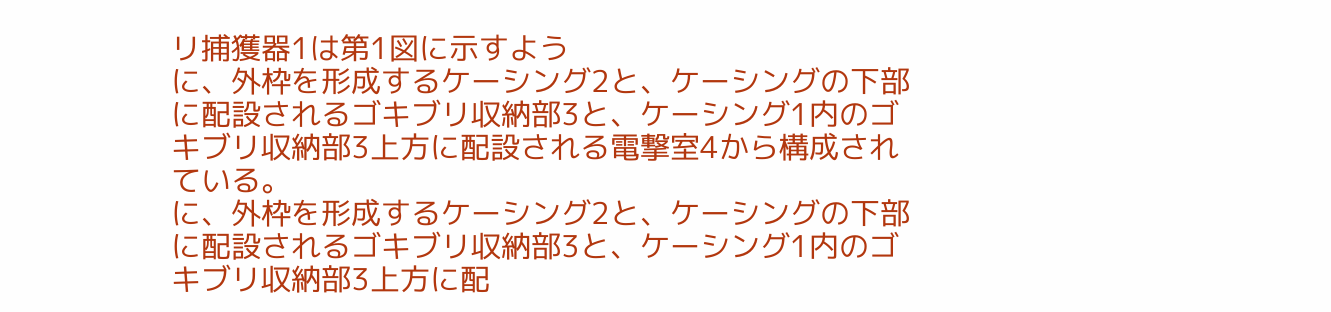リ捕獲器1は第1図に示すよう
に、外枠を形成するケーシング2と、ケーシングの下部
に配設されるゴキブリ収納部3と、ケーシング1内のゴ
キブリ収納部3上方に配設される電撃室4から構成され
ている。
に、外枠を形成するケーシング2と、ケーシングの下部
に配設されるゴキブリ収納部3と、ケーシング1内のゴ
キブリ収納部3上方に配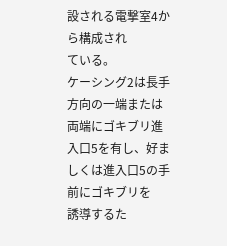設される電撃室4から構成され
ている。
ケーシング2は長手方向の一端または両端にゴキブリ進
入口5を有し、好ましくは進入口5の手前にゴキブリを
誘導するた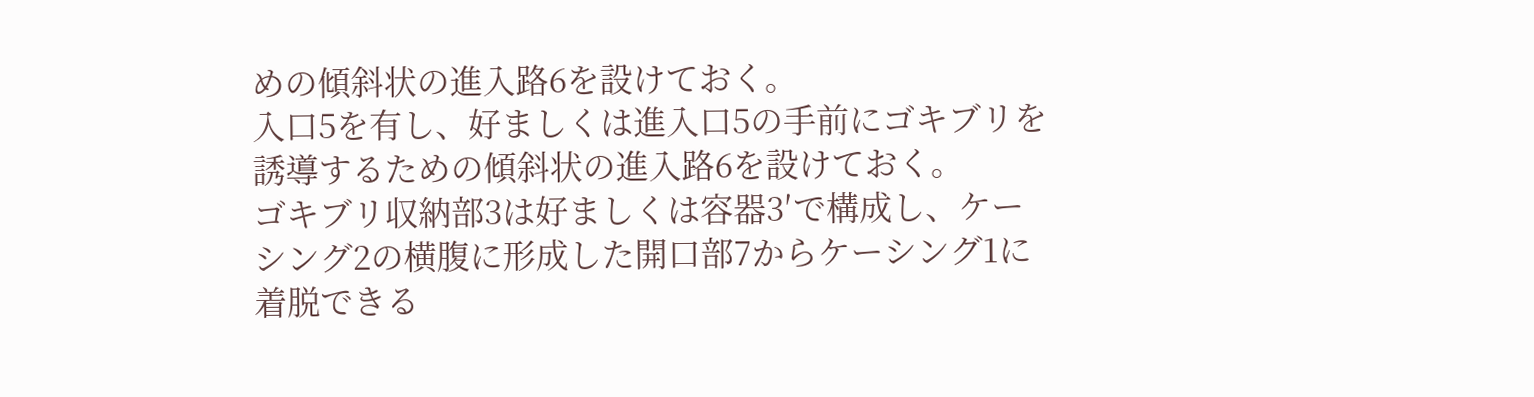めの傾斜状の進入路6を設けておく。
入口5を有し、好ましくは進入口5の手前にゴキブリを
誘導するための傾斜状の進入路6を設けておく。
ゴキブリ収納部3は好ましくは容器3′で構成し、ケー
シング2の横腹に形成した開口部7からケーシング1に
着脱できる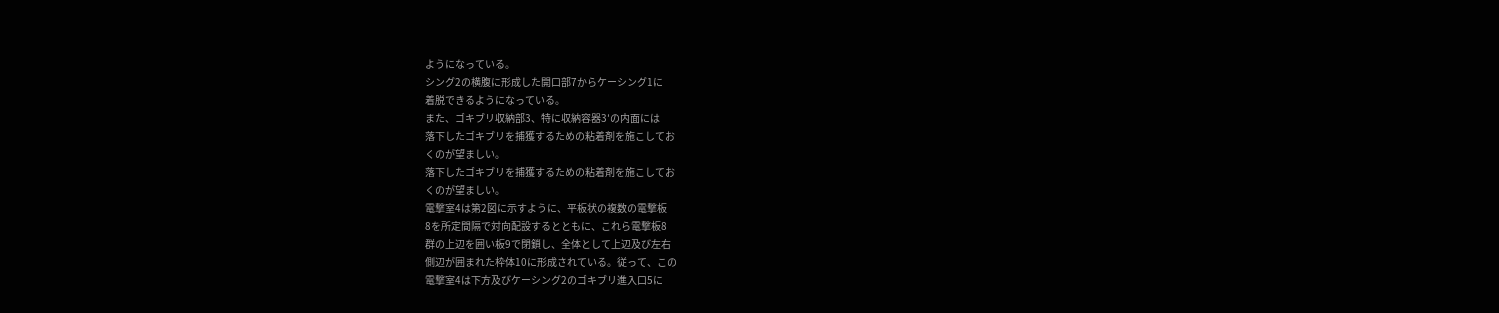ようになっている。
シング2の横腹に形成した開口部7からケーシング1に
着脱できるようになっている。
また、ゴキブリ収納部3、特に収納容器3′の内面には
落下したゴキブリを捕獲するための粘着剤を施こしてお
くのが望ましい。
落下したゴキブリを捕獲するための粘着剤を施こしてお
くのが望ましい。
電撃室4は第2図に示すように、平板状の複数の電撃板
8を所定間隔で対向配設するとともに、これら電撃板8
群の上辺を囲い板9で閉鎖し、全体として上辺及び左右
側辺が囲まれた枠体10に形成されている。従って、この
電撃室4は下方及びケーシング2のゴキブリ進入口5に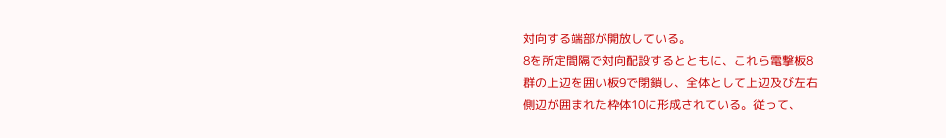対向する端部が開放している。
8を所定間隔で対向配設するとともに、これら電撃板8
群の上辺を囲い板9で閉鎖し、全体として上辺及び左右
側辺が囲まれた枠体10に形成されている。従って、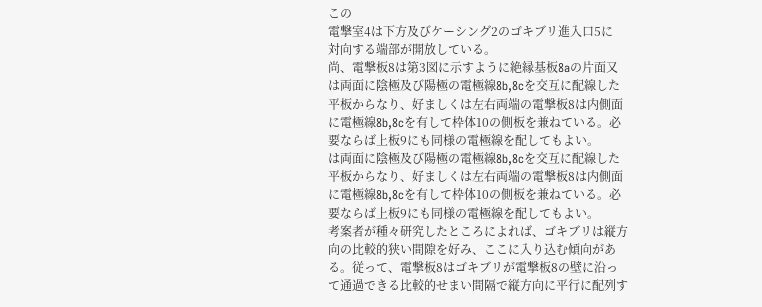この
電撃室4は下方及びケーシング2のゴキブリ進入口5に
対向する端部が開放している。
尚、電撃板8は第3図に示すように絶縁基板8aの片面又
は両面に陰極及び陽極の電極線8b,8cを交互に配線した
平板からなり、好ましくは左右両端の電撃板8は内側面
に電極線8b,8cを有して枠体10の側板を兼ねている。必
要ならば上板9にも同様の電極線を配してもよい。
は両面に陰極及び陽極の電極線8b,8cを交互に配線した
平板からなり、好ましくは左右両端の電撃板8は内側面
に電極線8b,8cを有して枠体10の側板を兼ねている。必
要ならば上板9にも同様の電極線を配してもよい。
考案者が種々研究したところによれば、ゴキブリは縦方
向の比較的狭い間隙を好み、ここに入り込む傾向があ
る。従って、電撃板8はゴキブリが電撃板8の壁に沿っ
て通過できる比較的せまい間隔で縦方向に平行に配列す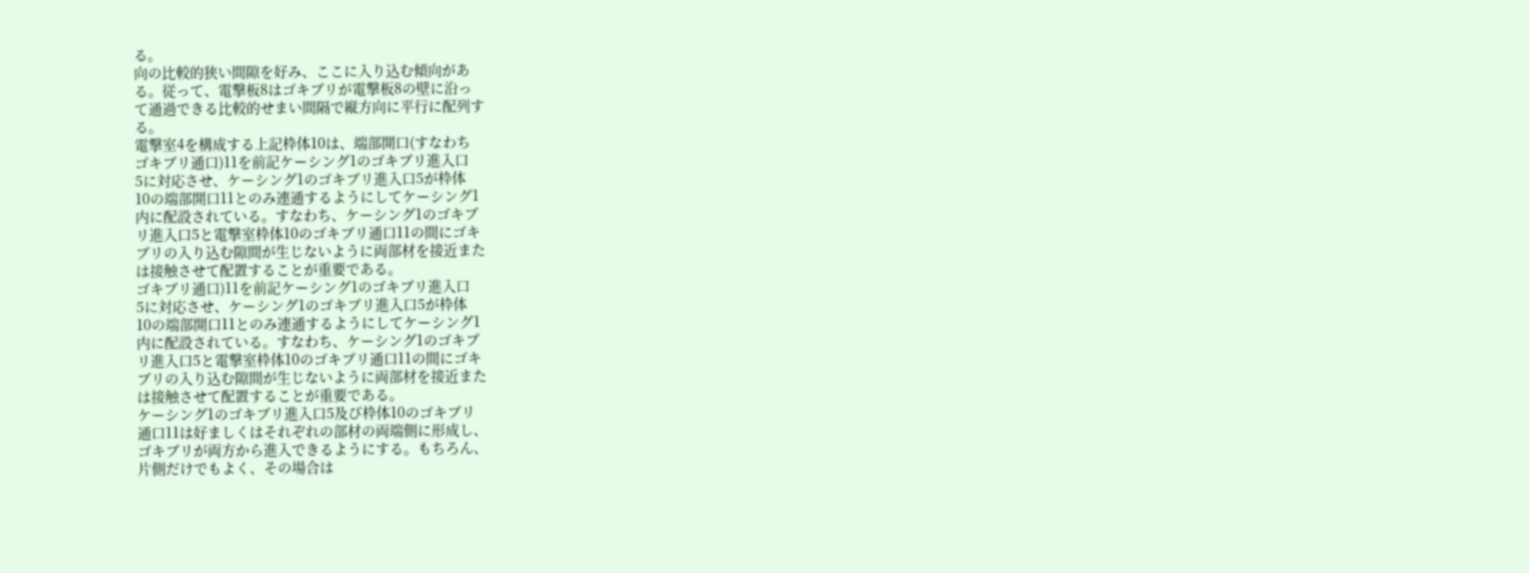る。
向の比較的狭い間隙を好み、ここに入り込む傾向があ
る。従って、電撃板8はゴキブリが電撃板8の壁に沿っ
て通過できる比較的せまい間隔で縦方向に平行に配列す
る。
電撃室4を構成する上記枠体10は、端部開口(すなわち
ゴキブリ通口)11を前記ケーシング1のゴキブリ進入口
5に対応させ、ケーシング1のゴキブリ進入口5が枠体
10の端部開口11とのみ連通するようにしてケーシング1
内に配設されている。すなわち、ケーシング1のゴキブ
リ進入口5と電撃室枠体10のゴキブリ通口11の間にゴキ
ブリの入り込む隙間が生じないように両部材を接近また
は接触させて配置することが重要である。
ゴキブリ通口)11を前記ケーシング1のゴキブリ進入口
5に対応させ、ケーシング1のゴキブリ進入口5が枠体
10の端部開口11とのみ連通するようにしてケーシング1
内に配設されている。すなわち、ケーシング1のゴキブ
リ進入口5と電撃室枠体10のゴキブリ通口11の間にゴキ
ブリの入り込む隙間が生じないように両部材を接近また
は接触させて配置することが重要である。
ケーシング1のゴキブリ進入口5及び枠体10のゴキブリ
通口11は好ましくはそれぞれの部材の両端側に形成し、
ゴキブリが両方から進入できるようにする。もちろん、
片側だけでもよく、その場合は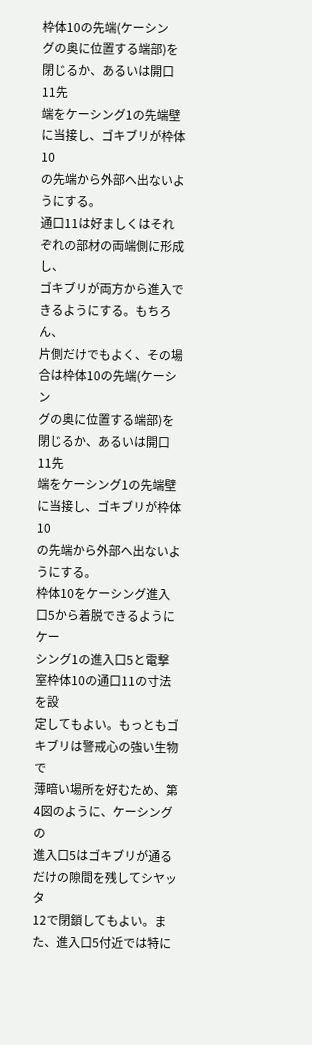枠体10の先端(ケーシン
グの奥に位置する端部)を閉じるか、あるいは開口11先
端をケーシング1の先端壁に当接し、ゴキブリが枠体10
の先端から外部へ出ないようにする。
通口11は好ましくはそれぞれの部材の両端側に形成し、
ゴキブリが両方から進入できるようにする。もちろん、
片側だけでもよく、その場合は枠体10の先端(ケーシン
グの奥に位置する端部)を閉じるか、あるいは開口11先
端をケーシング1の先端壁に当接し、ゴキブリが枠体10
の先端から外部へ出ないようにする。
枠体10をケーシング進入口5から着脱できるようにケー
シング1の進入口5と電撃室枠体10の通口11の寸法を設
定してもよい。もっともゴキブリは警戒心の強い生物で
薄暗い場所を好むため、第4図のように、ケーシングの
進入口5はゴキブリが通るだけの隙間を残してシヤッタ
12で閉鎖してもよい。また、進入口5付近では特に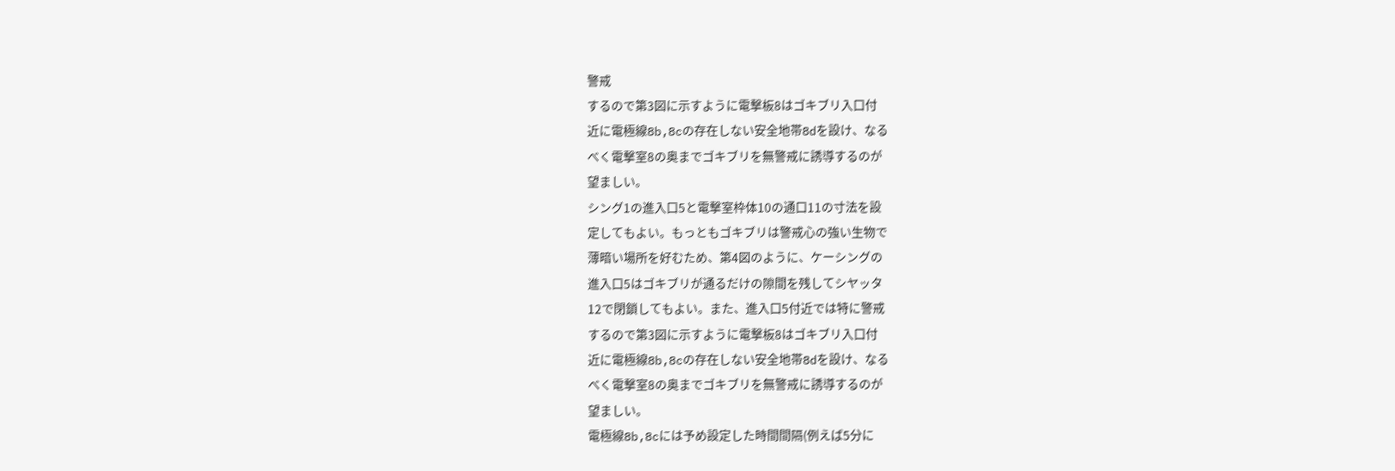警戒
するので第3図に示すように電撃板8はゴキブリ入口付
近に電極線8b,8cの存在しない安全地帯8dを設け、なる
べく電撃室8の奥までゴキブリを無警戒に誘導するのが
望ましい。
シング1の進入口5と電撃室枠体10の通口11の寸法を設
定してもよい。もっともゴキブリは警戒心の強い生物で
薄暗い場所を好むため、第4図のように、ケーシングの
進入口5はゴキブリが通るだけの隙間を残してシヤッタ
12で閉鎖してもよい。また、進入口5付近では特に警戒
するので第3図に示すように電撃板8はゴキブリ入口付
近に電極線8b,8cの存在しない安全地帯8dを設け、なる
べく電撃室8の奥までゴキブリを無警戒に誘導するのが
望ましい。
電極線8b,8cには予め設定した時間間隔(例えば5分に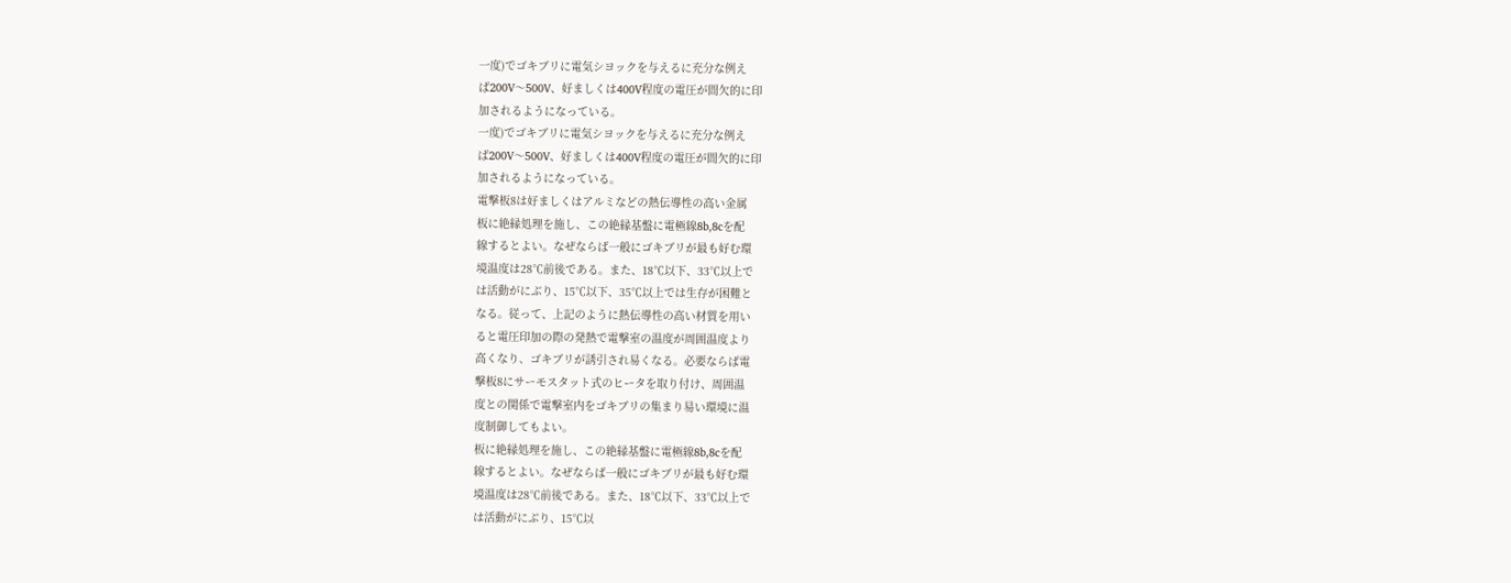一度)でゴキブリに電気シヨックを与えるに充分な例え
ば200V〜500V、好ましくは400V程度の電圧が間欠的に印
加されるようになっている。
一度)でゴキブリに電気シヨックを与えるに充分な例え
ば200V〜500V、好ましくは400V程度の電圧が間欠的に印
加されるようになっている。
電撃板8は好ましくはアルミなどの熱伝導性の高い金属
板に絶縁処理を施し、この絶縁基盤に電極線8b,8cを配
線するとよい。なぜならば一般にゴキブリが最も好む環
境温度は28℃前後である。また、18℃以下、33℃以上で
は活動がにぶり、15℃以下、35℃以上では生存が困難と
なる。従って、上記のように熱伝導性の高い材質を用い
ると電圧印加の際の発熱で電撃室の温度が周囲温度より
高くなり、ゴキブリが誘引され易くなる。必要ならば電
撃板8にサーモスタット式のヒータを取り付け、周囲温
度との関係で電撃室内をゴキブリの集まり易い環境に温
度制御してもよい。
板に絶縁処理を施し、この絶縁基盤に電極線8b,8cを配
線するとよい。なぜならば一般にゴキブリが最も好む環
境温度は28℃前後である。また、18℃以下、33℃以上で
は活動がにぶり、15℃以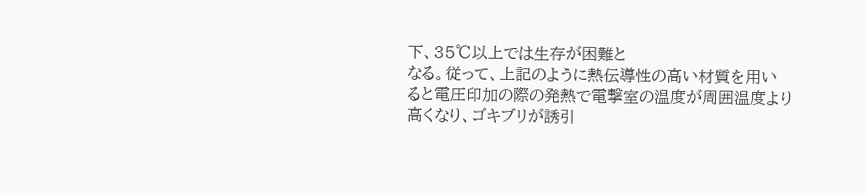下、35℃以上では生存が困難と
なる。従って、上記のように熱伝導性の高い材質を用い
ると電圧印加の際の発熱で電撃室の温度が周囲温度より
高くなり、ゴキブリが誘引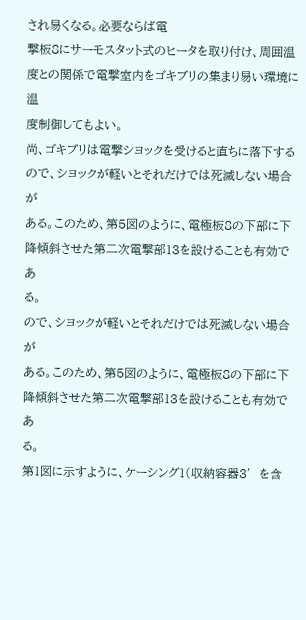され易くなる。必要ならば電
撃板8にサーモスタット式のヒータを取り付け、周囲温
度との関係で電撃室内をゴキブリの集まり易い環境に温
度制御してもよい。
尚、ゴキブリは電撃シヨックを受けると直ちに落下する
ので、シヨックが軽いとそれだけでは死滅しない場合が
ある。このため、第5図のように、電極板8の下部に下
降傾斜させた第二次電撃部13を設けることも有効であ
る。
ので、シヨックが軽いとそれだけでは死滅しない場合が
ある。このため、第5図のように、電極板8の下部に下
降傾斜させた第二次電撃部13を設けることも有効であ
る。
第1図に示すように、ケーシング1(収納容器3′を含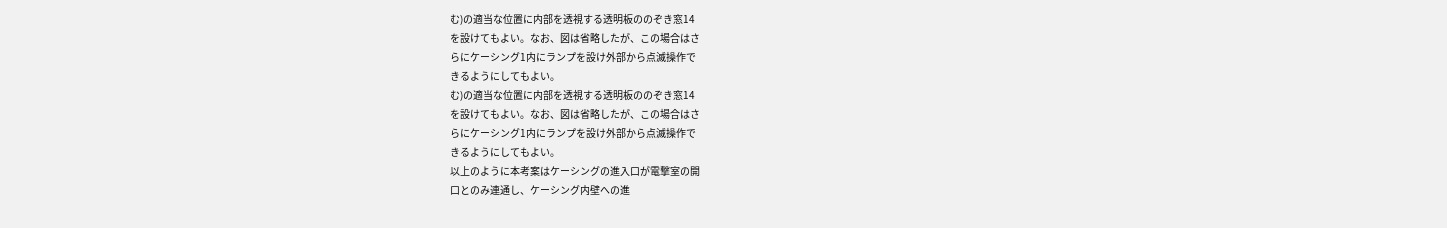む)の適当な位置に内部を透視する透明板ののぞき窓14
を設けてもよい。なお、図は省略したが、この場合はさ
らにケーシング1内にランプを設け外部から点滅操作で
きるようにしてもよい。
む)の適当な位置に内部を透視する透明板ののぞき窓14
を設けてもよい。なお、図は省略したが、この場合はさ
らにケーシング1内にランプを設け外部から点滅操作で
きるようにしてもよい。
以上のように本考案はケーシングの進入口が電撃室の開
口とのみ連通し、ケーシング内壁への進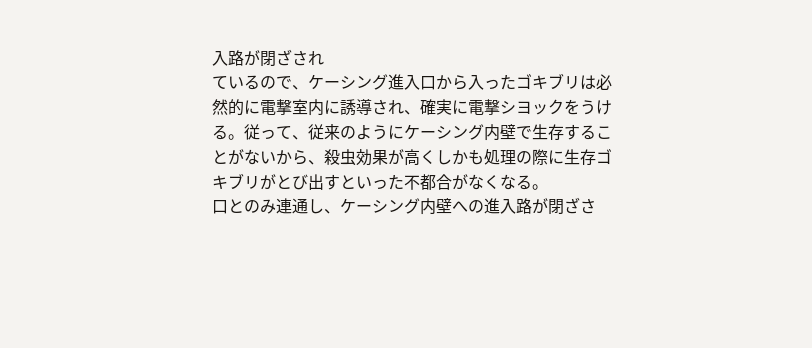入路が閉ざされ
ているので、ケーシング進入口から入ったゴキブリは必
然的に電撃室内に誘導され、確実に電撃シヨックをうけ
る。従って、従来のようにケーシング内壁で生存するこ
とがないから、殺虫効果が高くしかも処理の際に生存ゴ
キブリがとび出すといった不都合がなくなる。
口とのみ連通し、ケーシング内壁への進入路が閉ざさ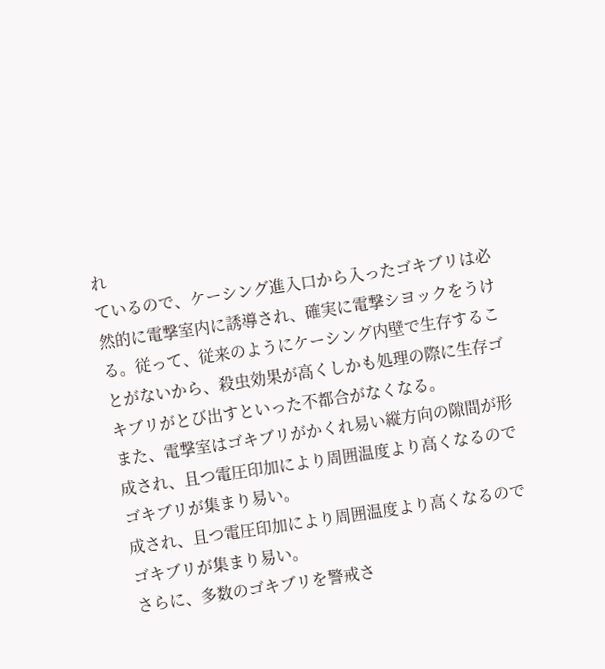れ
ているので、ケーシング進入口から入ったゴキブリは必
然的に電撃室内に誘導され、確実に電撃シヨックをうけ
る。従って、従来のようにケーシング内壁で生存するこ
とがないから、殺虫効果が高くしかも処理の際に生存ゴ
キブリがとび出すといった不都合がなくなる。
また、電撃室はゴキブリがかくれ易い縦方向の隙間が形
成され、且つ電圧印加により周囲温度より高くなるので
ゴキブリが集まり易い。
成され、且つ電圧印加により周囲温度より高くなるので
ゴキブリが集まり易い。
さらに、多数のゴキブリを警戒さ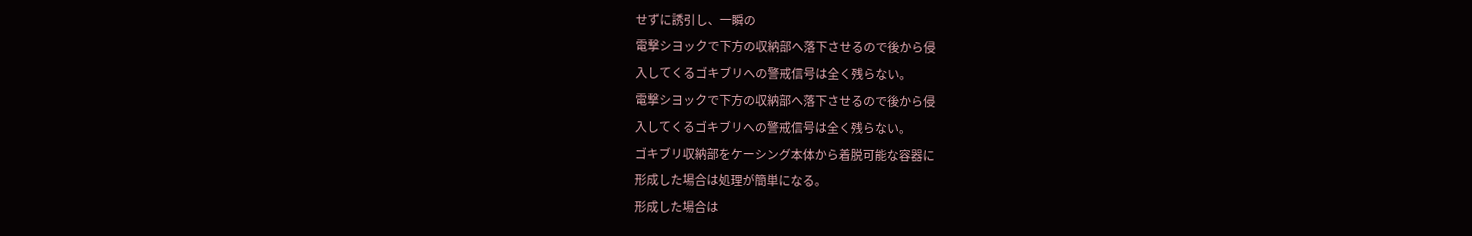せずに誘引し、一瞬の
電撃シヨックで下方の収納部へ落下させるので後から侵
入してくるゴキブリへの警戒信号は全く残らない。
電撃シヨックで下方の収納部へ落下させるので後から侵
入してくるゴキブリへの警戒信号は全く残らない。
ゴキブリ収納部をケーシング本体から着脱可能な容器に
形成した場合は処理が簡単になる。
形成した場合は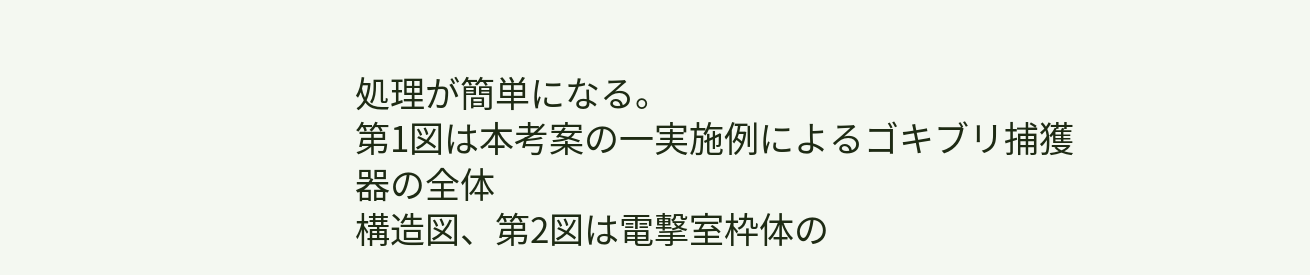処理が簡単になる。
第1図は本考案の一実施例によるゴキブリ捕獲器の全体
構造図、第2図は電撃室枠体の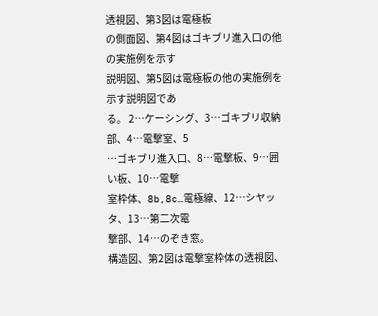透視図、第3図は電極板
の側面図、第4図はゴキブリ進入口の他の実施例を示す
説明図、第5図は電極板の他の実施例を示す説明図であ
る。 2…ケーシング、3…ゴキブリ収納部、4…電撃室、5
…ゴキブリ進入口、8…電撃板、9…囲い板、10…電撃
室枠体、8b,8c…電極線、12…シヤッタ、13…第二次電
撃部、14…のぞき窓。
構造図、第2図は電撃室枠体の透視図、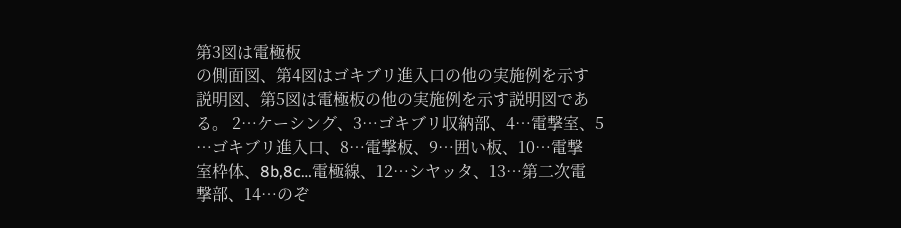第3図は電極板
の側面図、第4図はゴキブリ進入口の他の実施例を示す
説明図、第5図は電極板の他の実施例を示す説明図であ
る。 2…ケーシング、3…ゴキブリ収納部、4…電撃室、5
…ゴキブリ進入口、8…電撃板、9…囲い板、10…電撃
室枠体、8b,8c…電極線、12…シヤッタ、13…第二次電
撃部、14…のぞ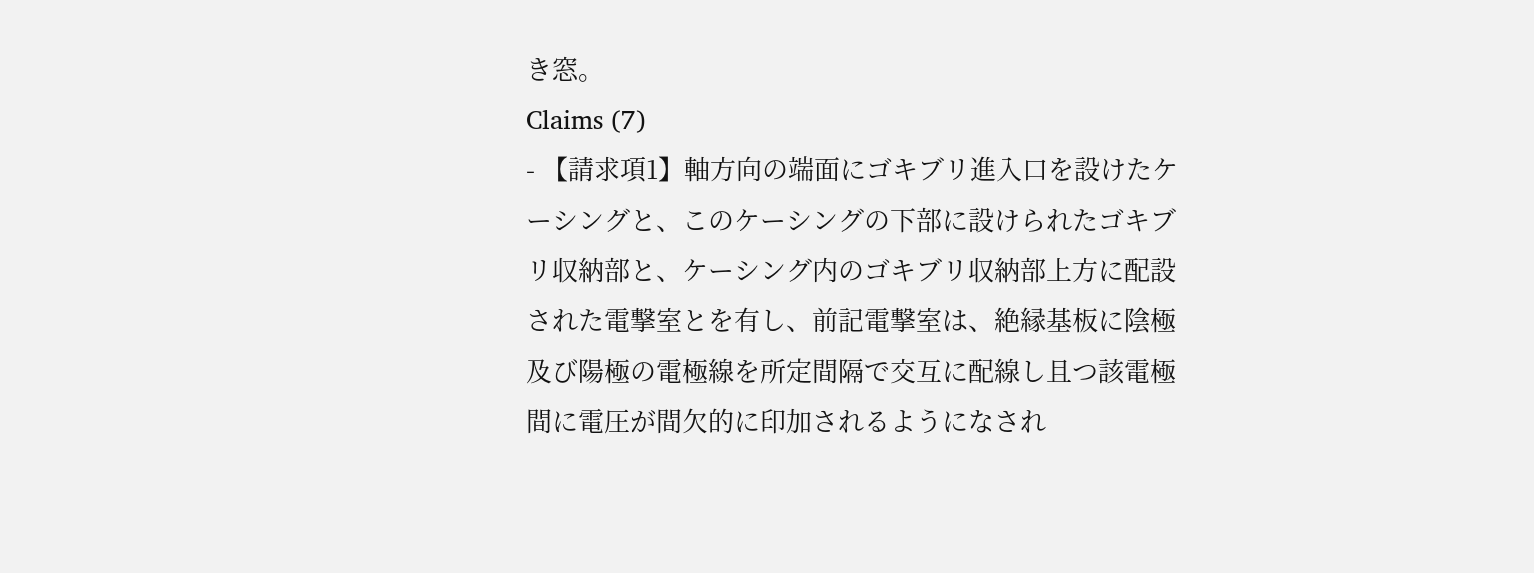き窓。
Claims (7)
- 【請求項1】軸方向の端面にゴキブリ進入口を設けたケ
ーシングと、このケーシングの下部に設けられたゴキブ
リ収納部と、ケーシング内のゴキブリ収納部上方に配設
された電撃室とを有し、前記電撃室は、絶縁基板に陰極
及び陽極の電極線を所定間隔で交互に配線し且つ該電極
間に電圧が間欠的に印加されるようになされ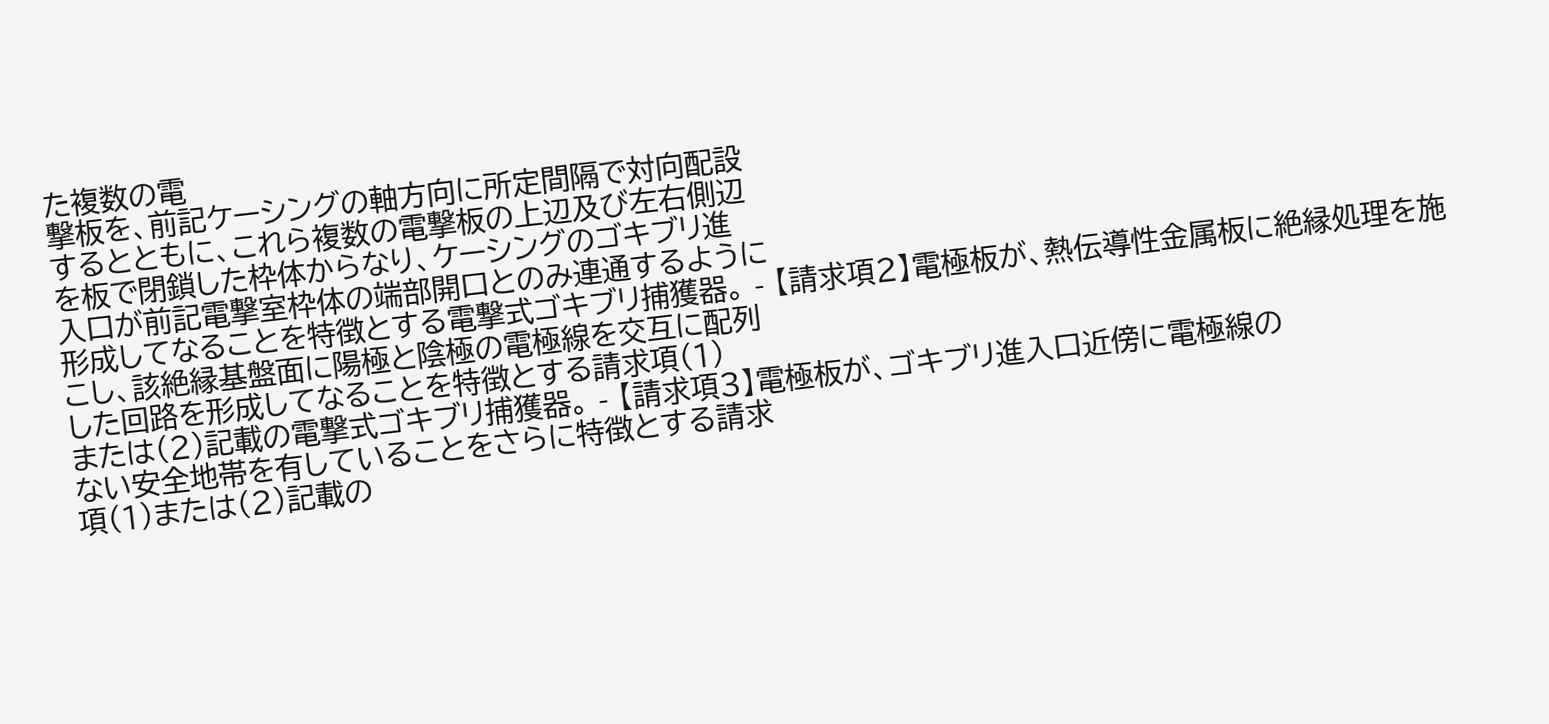た複数の電
撃板を、前記ケーシングの軸方向に所定間隔で対向配設
するとともに、これら複数の電撃板の上辺及び左右側辺
を板で閉鎖した枠体からなり、ケーシングのゴキブリ進
入口が前記電撃室枠体の端部開口とのみ連通するように
形成してなることを特徴とする電撃式ゴキブリ捕獲器。 - 【請求項2】電極板が、熱伝導性金属板に絶縁処理を施
こし、該絶縁基盤面に陽極と陰極の電極線を交互に配列
した回路を形成してなることを特徴とする請求項(1)
または(2)記載の電撃式ゴキブリ捕獲器。 - 【請求項3】電極板が、ゴキブリ進入口近傍に電極線の
ない安全地帯を有していることをさらに特徴とする請求
項(1)または(2)記載の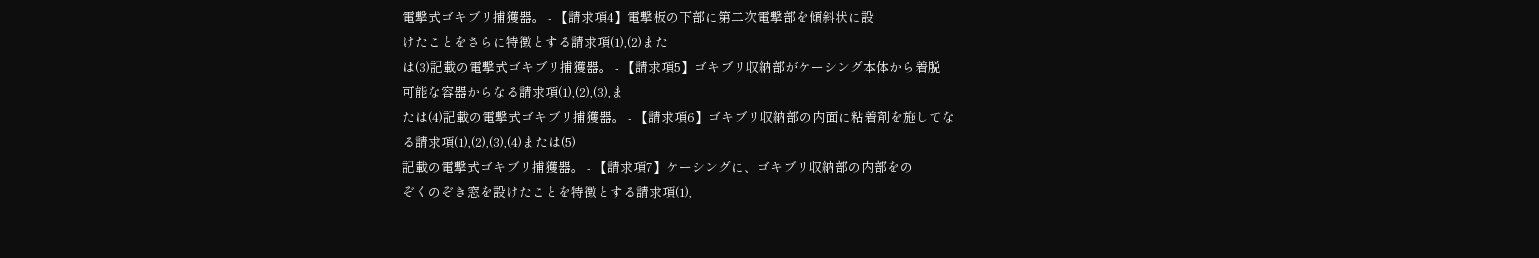電撃式ゴキブリ捕獲器。 - 【請求項4】電撃板の下部に第二次電撃部を傾斜状に設
けたことをさらに特徴とする請求項(1),(2)また
は(3)記載の電撃式ゴキブリ捕獲器。 - 【請求項5】ゴキブリ収納部がケーシング本体から着脱
可能な容器からなる請求項(1),(2),(3),ま
たは(4)記載の電撃式ゴキブリ捕獲器。 - 【請求項6】ゴキブリ収納部の内面に粘着剤を施してな
る請求項(1),(2),(3),(4)または(5)
記載の電撃式ゴキブリ捕獲器。 - 【請求項7】ケーシングに、ゴキブリ収納部の内部をの
ぞくのぞき窓を設けたことを特徴とする請求項(1),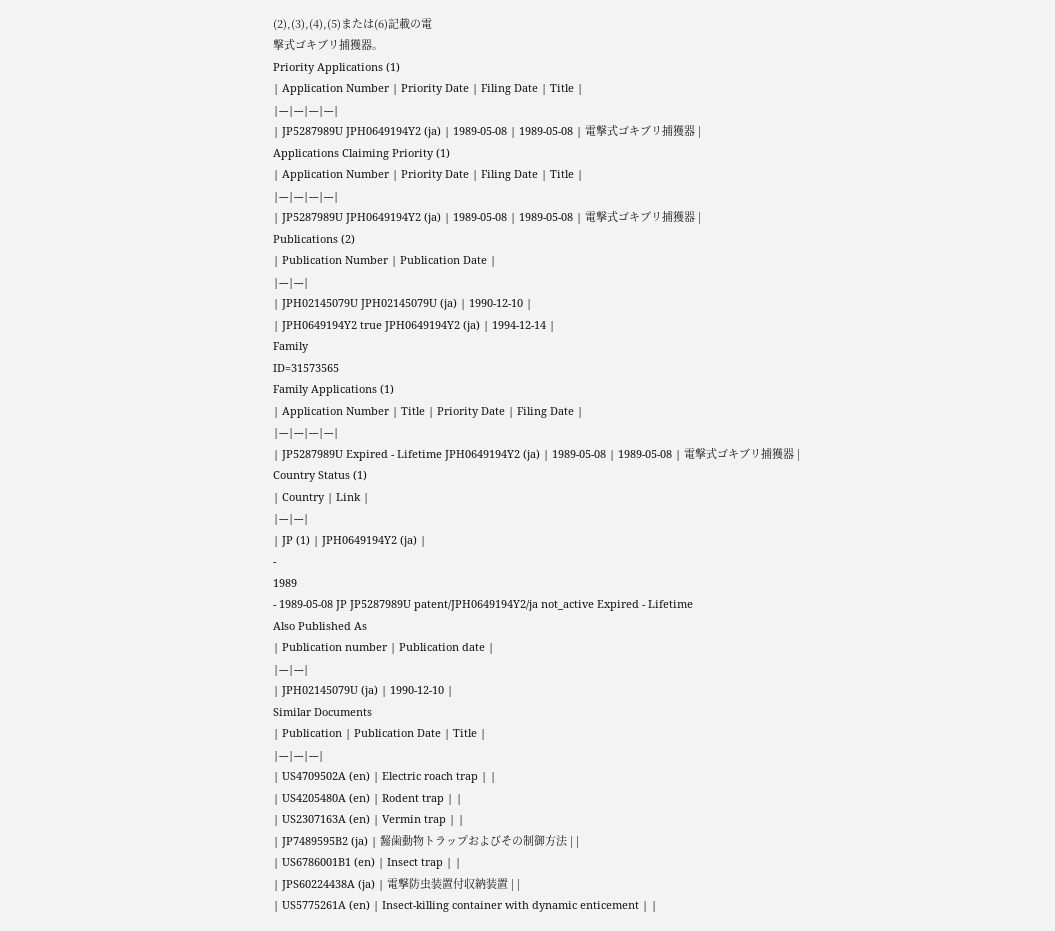(2),(3),(4),(5)または(6)記載の電
撃式ゴキブリ捕獲器。
Priority Applications (1)
| Application Number | Priority Date | Filing Date | Title |
|---|---|---|---|
| JP5287989U JPH0649194Y2 (ja) | 1989-05-08 | 1989-05-08 | 電撃式ゴキブリ捕獲器 |
Applications Claiming Priority (1)
| Application Number | Priority Date | Filing Date | Title |
|---|---|---|---|
| JP5287989U JPH0649194Y2 (ja) | 1989-05-08 | 1989-05-08 | 電撃式ゴキブリ捕獲器 |
Publications (2)
| Publication Number | Publication Date |
|---|---|
| JPH02145079U JPH02145079U (ja) | 1990-12-10 |
| JPH0649194Y2 true JPH0649194Y2 (ja) | 1994-12-14 |
Family
ID=31573565
Family Applications (1)
| Application Number | Title | Priority Date | Filing Date |
|---|---|---|---|
| JP5287989U Expired - Lifetime JPH0649194Y2 (ja) | 1989-05-08 | 1989-05-08 | 電撃式ゴキブリ捕獲器 |
Country Status (1)
| Country | Link |
|---|---|
| JP (1) | JPH0649194Y2 (ja) |
-
1989
- 1989-05-08 JP JP5287989U patent/JPH0649194Y2/ja not_active Expired - Lifetime
Also Published As
| Publication number | Publication date |
|---|---|
| JPH02145079U (ja) | 1990-12-10 |
Similar Documents
| Publication | Publication Date | Title |
|---|---|---|
| US4709502A (en) | Electric roach trap | |
| US4205480A (en) | Rodent trap | |
| US2307163A (en) | Vermin trap | |
| JP7489595B2 (ja) | 齧歯動物トラップおよびその制御方法 | |
| US6786001B1 (en) | Insect trap | |
| JPS60224438A (ja) | 電撃防虫装置付収納装置 | |
| US5775261A (en) | Insect-killing container with dynamic enticement | |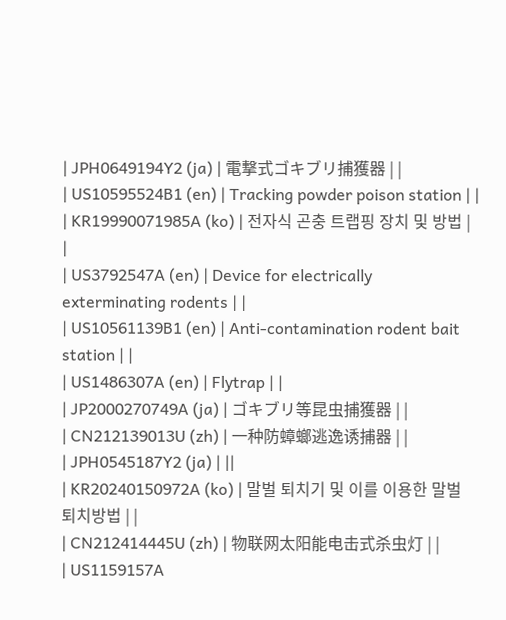| JPH0649194Y2 (ja) | 電撃式ゴキブリ捕獲器 | |
| US10595524B1 (en) | Tracking powder poison station | |
| KR19990071985A (ko) | 전자식 곤충 트랩핑 장치 및 방법 | |
| US3792547A (en) | Device for electrically exterminating rodents | |
| US10561139B1 (en) | Anti-contamination rodent bait station | |
| US1486307A (en) | Flytrap | |
| JP2000270749A (ja) | ゴキブリ等昆虫捕獲器 | |
| CN212139013U (zh) | 一种防蟑螂逃逸诱捕器 | |
| JPH0545187Y2 (ja) | ||
| KR20240150972A (ko) | 말벌 퇴치기 및 이를 이용한 말벌 퇴치방법 | |
| CN212414445U (zh) | 物联网太阳能电击式杀虫灯 | |
| US1159157A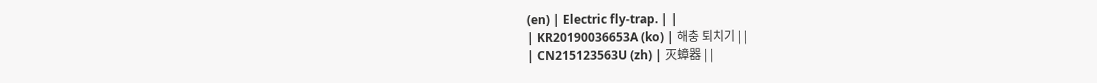(en) | Electric fly-trap. | |
| KR20190036653A (ko) | 해충 퇴치기 | |
| CN215123563U (zh) | 灭蟑器 | |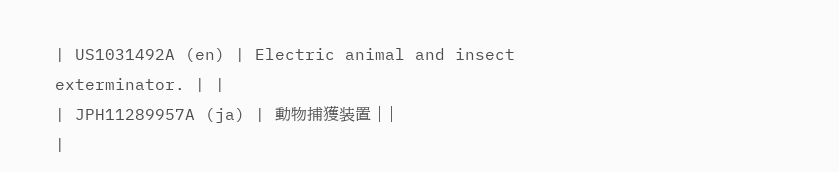| US1031492A (en) | Electric animal and insect exterminator. | |
| JPH11289957A (ja) | 動物捕獲装置 | |
|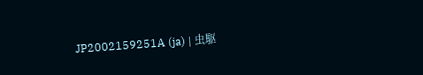JP2002159251A (ja) | 虫駆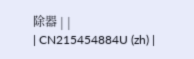除器 | |
| CN215454884U (zh) |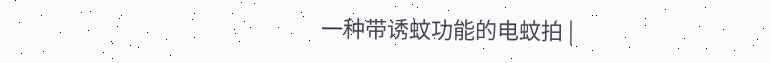一种带诱蚊功能的电蚊拍 |